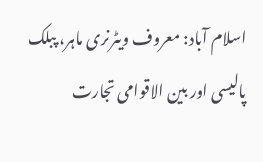اسلام آباد: معروف ویٹرنری ماہر، پبلک پالیسی اور بین الاقوامی تجارت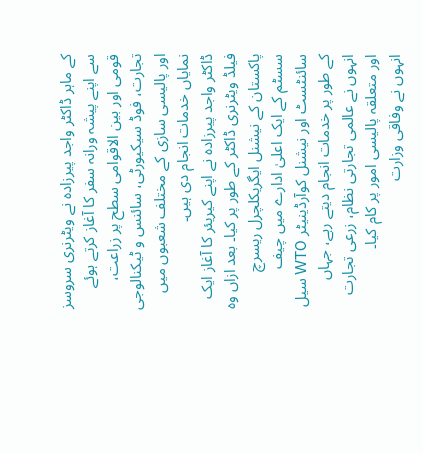کے ماہر ڈاکٹر واجد پیرزادہ نے ویٹرنری سروسز سے اپنے پیشہ ورانہ سفر کا آغاز کرتے ہوئے قومی اور بین الاقوامی سطح پر زراعت، تجارت، فوڈ سیکیورٹی، سائنس و ٹیکنالوجی اور پالیسی سازی کے مختلف شعبوں میں نمایاں خدمات انجام دی ہیں۔
ڈاکٹر واجد پیرزادہ نے اپنے کیریئر کا آغاز ایک فیلڈ ویٹرنری ڈاکٹر کے طور پر کیا۔ بعد ازاں وہ پاکستان کے نیشنل ایگریکلچرل ریسرچ سسٹم کے ایک اعلیٰ ادارے میں چیف سائنٹسٹ اور نیشنل کوآرڈینیٹر WTO سیل کے طور پر خدمات انجام دیتے رہے، جہاں انہوں نے عالمی تجارتی نظام، زرعی تجارت اور متعلقہ پالیسی امور پر کام کیا۔
انہوں نے وفاقی وزارت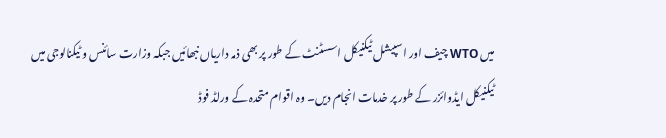میں WTO چیف اور اسپیشل ٹیکنیکل اسسٹنٹ کے طور پر بھی ذمہ داریاں نبھائیں جبکہ وزارت سائنس و ٹیکنالوجی میں ٹیکنیکل ایڈوائزر کے طور پر خدمات انجام دیں۔ وہ اقوام متحدہ کے ورلڈ فوڈ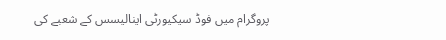پروگرام میں فوڈ سیکیورٹی اینالیسس کے شعبے کی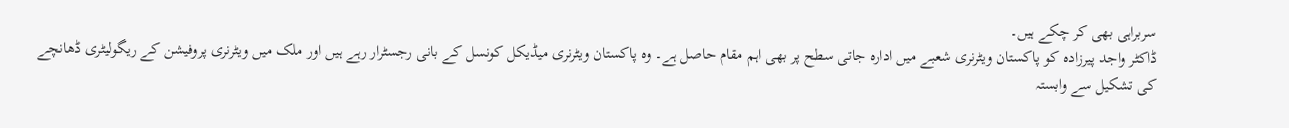سربراہی بھی کر چکے ہیں۔
ڈاکٹر واجد پیرزادہ کو پاکستان ویٹرنری شعبے میں ادارہ جاتی سطح پر بھی اہم مقام حاصل ہے۔ وہ پاکستان ویٹرنری میڈیکل کونسل کے بانی رجسٹرار رہے ہیں اور ملک میں ویٹرنری پروفیشن کے ریگولیٹری ڈھانچے کی تشکیل سے وابستہ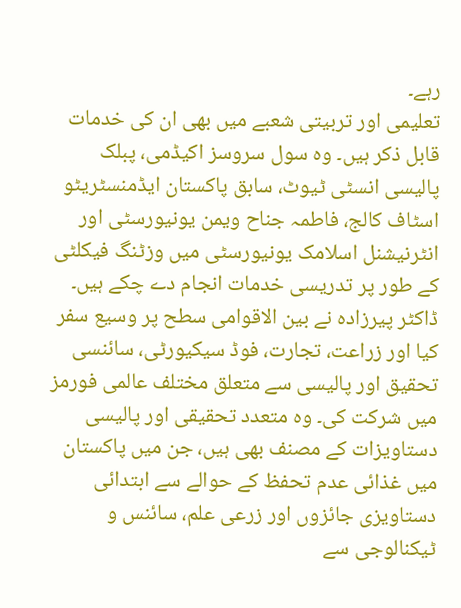رہے۔
تعلیمی اور تربیتی شعبے میں بھی ان کی خدمات قابل ذکر ہیں۔ وہ سول سروسز اکیڈمی، پبلک پالیسی انسٹی ٹیوٹ، سابق پاکستان ایڈمنسٹریٹو اسٹاف کالج، فاطمہ جناح ویمن یونیورسٹی اور انٹرنیشنل اسلامک یونیورسٹی میں وزٹنگ فیکلٹی کے طور پر تدریسی خدمات انجام دے چکے ہیں۔
ڈاکٹر پیرزادہ نے بین الاقوامی سطح پر وسیع سفر کیا اور زراعت، تجارت، فوڈ سیکیورٹی، سائنسی تحقیق اور پالیسی سے متعلق مختلف عالمی فورمز میں شرکت کی۔ وہ متعدد تحقیقی اور پالیسی دستاویزات کے مصنف بھی ہیں، جن میں پاکستان میں غذائی عدم تحفظ کے حوالے سے ابتدائی دستاویزی جائزوں اور زرعی علم، سائنس و ٹیکنالوجی سے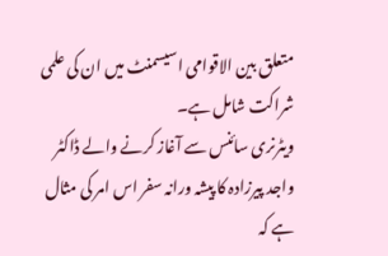متعلق بین الاقوامی اسیسمنٹ میں ان کی علمی شراکت شامل ہے۔
ویٹرنری سائنس سے آغاز کرنے والے ڈاکٹر واجد پیرزادہ کا پیشہ ورانہ سفر اس امر کی مثال ہے کہ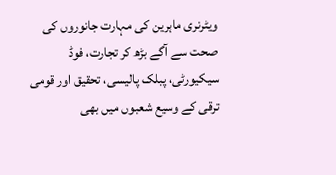ویٹرنری ماہرین کی مہارت جانوروں کی صحت سے آگے بڑھ کر تجارت، فوڈ سیکیورٹی، پبلک پالیسی، تحقیق اور قومی ترقی کے وسیع شعبوں میں بھی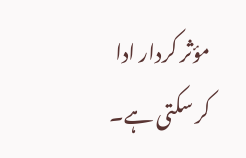مؤثر کردار ادا کر سکتی ہے۔